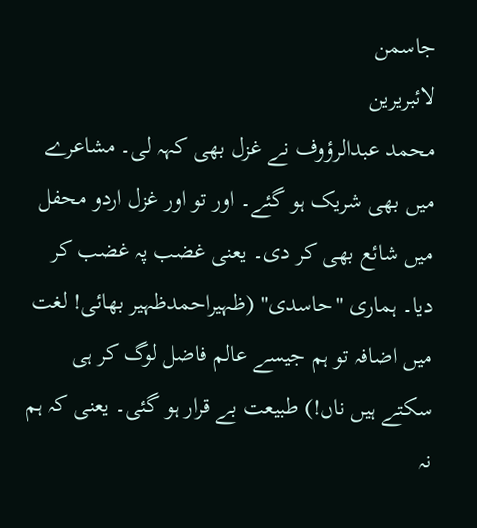جاسمن
لائبریرین
محمد عبدالرؤوف نے غزل بھی کہہ لی۔ مشاعرے میں بھی شریک ہو گئے۔ اور تو اور غزل اردو محفل میں شائع بھی کر دی۔ یعنی غضب پہ غضب کر دیا۔ ہماری "حاسدی" (ظہیراحمدظہیر بھائی! لغت میں اضافہ تو ہم جیسے عالم فاضل لوگ کر ہی سکتے ہیں ناں!) طبیعت بے قرار ہو گئی۔ یعنی کہ ہم نہ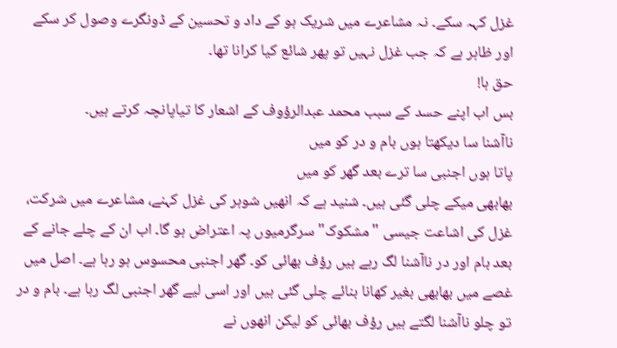غزل کہہ سکے۔ نہ مشاعرے میں شریک ہو کے داد و تحسین کے ڈونگرے وصول کر سکے اور ظاہر ہے کہ جب غزل نہیں تو پھر شائع کیا کرانا تھا۔
حق ہا!
بس اب اپنے حسد کے سبب محمد عبدالرؤوف کے اشعار کا تیاپانچہ کرتے ہیں۔
ناآشنا سا دیکھتا ہوں بام و در کو میں
پاتا ہوں اجنبی سا ترے بعد گھر کو میں
بھابھی میکے چلی گئی ہیں۔ شنید ہے کہ انھیں شوہر کی غزل کہنے، مشاعرے میں شرکت، غزل کی اشاعت جیسی "مشکوک" سرگرمیوں پہ اعتراض ہو گا۔ اب ان کے چلے جانے کے بعد بام اور در ناآشنا لگ رہے ہیں رؤف بھائی کو۔ گھر اجنبی محسوس ہو رہا ہے۔ اصل میں غصے میں بھابھی بغیر کھانا بنائے چلی گئی ہیں اور اسی لیے گھر اجنبی لگ رہا ہے۔ بام و در تو چلو ناآشنا لگتے ہیں رؤف بھائی کو لیکن انھوں نے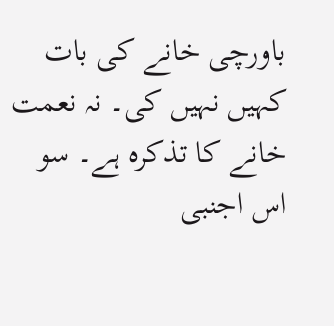باورچی خانے کی بات کہیں نہیں کی۔ نہ نعمت خانے کا تذکرہ ہے۔ سو اس اجنبی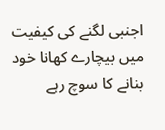اجنبی لگنے کی کیفیت میں بیچارے کھانا خود بنانے کا سوچ رہے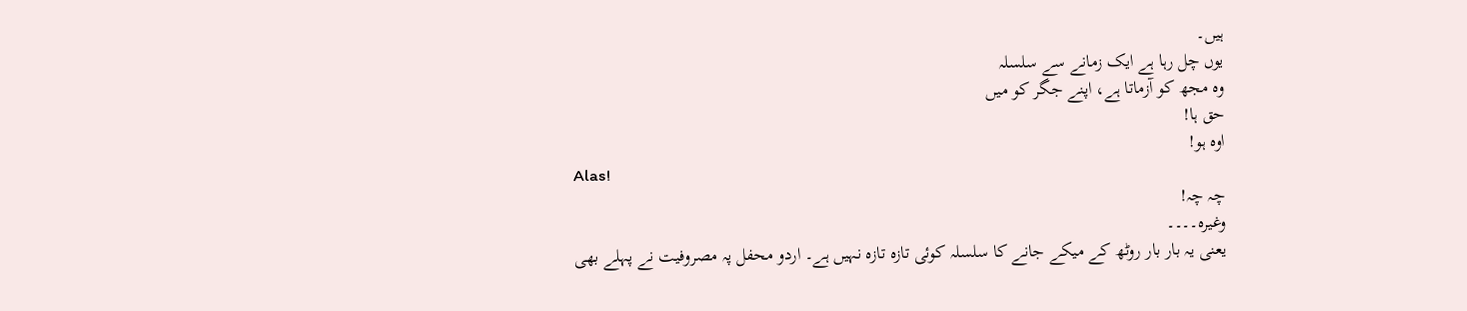ہیں۔
یوں چل رہا ہے ایک زمانے سے سلسلہ
وہ مجھ کو آزماتا ہے، اپنے جگر کو میں
حق ہا!
اوہ ہو!
Alas!
چہ چہ!
وغیرہ۔۔۔۔
یعنی یہ بار بار روٹھ کے میکے جانے کا سلسلہ کوئی تازہ تازہ نہیں ہے۔ اردو محفل پہ مصروفیت نے پہلے بھی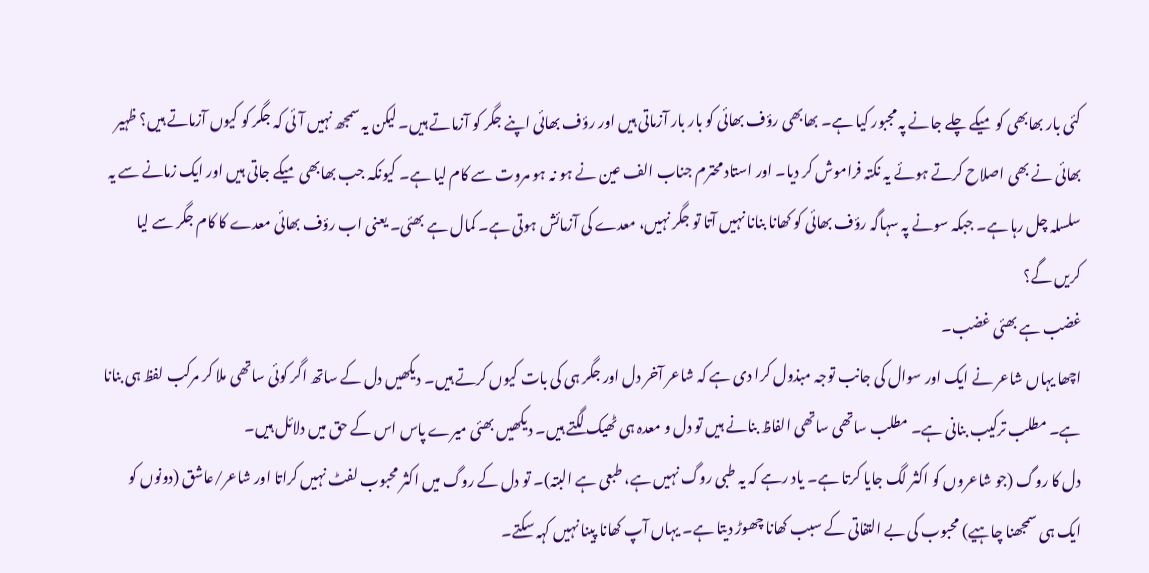کئی بار بھابھی کو میکے چلے جانے پہ مجبور کیا ہے۔ بھابھی رؤف بھائی کو بار بار آزماتی ہیں اور رؤف بھائی اپنے جگر کو آزماتے ہیں۔ لیکن یہ سمجھ نہیں آئی کہ جگر کو کیوں آزماتے ہیں؟ ظہیر بھائی نے بھی اصلاح کرتے ہوئے یہ نکتہ فراموش کر دیا۔ اور استاد محترم جناب الف عین نے ہو نہ ہو مروت سے کام لیا ہے۔ کیونکہ جب بھابھی میکے جاتی ہیں اور ایک زمانے سے یہ سلسلہ چل رہا ہے۔ جبکہ سونے پہ سہاگہ رؤف بھائی کو کھانا بنانا نہیں آتا تو جگر نہیں، معدے کی آزمائش ہوتی ہے۔ کمال ہے بھئی۔ یعنی اب رؤف بھائی معدے کا کام جگر سے لیا کریں گے؟
غضب ہے بھئی غضب۔
اچھا یہاں شاعر نے ایک اور سوال کی جانب توجہ مبذول کرا دی ہے کہ شاعر آخر دل اور جگر ہی کی بات کیوں کرتے ہیں۔ دیکھیں دل کے ساتھ اگر کوئی ساتھی ملا کر مرکب لفظ ہی بنانا ہے۔ مطلب ترکیب بنانی ہے۔ مطلب ساتھی ساتھی الفاظ بنانے ہیں تو دل و معدہ ہی ٹھیک لگتے ہیں۔ دیکھیں بھئی میرے پاس اس کے حق میں دلائل ہیں۔
دل کا روگ (جو شاعروں کو اکثر لگ جایا کرتا ہے۔ یاد رہے کہ یہ طبی روگ نہیں ہے، طبعی ہے البتہ)۔ تو دل کے روگ میں اکثر محبوب لفٹ نہیں کراتا اور شاعر/عاشق (دونوں کو ایک ہی سمجھنا چاہیے) محبوب کی بے التفاتی کے سبب کھانا چھوڑ دیتا ہے۔ یہاں آپ کھانا پینا نہیں کہہ سکتے۔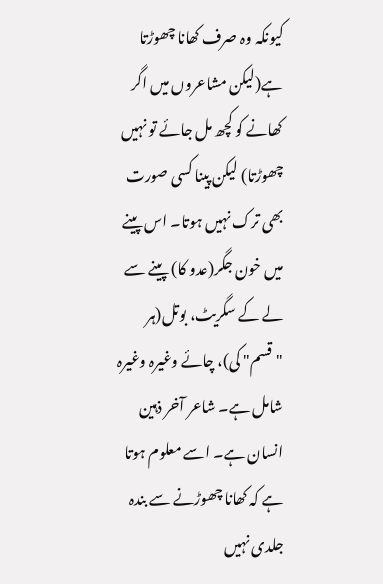کیونکہ وہ صرف کھانا چھوڑتا ہے(لیکن مشاعروں میں اگر کھانے کو کچھ مل جائے تو نہیں چھوڑتا) لیکن پینا کسی صورت بھی ترک نہیں ہوتا۔ اس پینے میں خون جگر(عدو کا) پینے سے لے کے سگریٹ، بوتل(ہر "قسم" کی)، چائے وغیرہ وغیرہ شامل ہے۔ شاعر آخر ذہین انسان ہے۔ اسے معلوم ہوتا ہے کہ کھانا چھوڑنے سے بندہ جلدی نہیں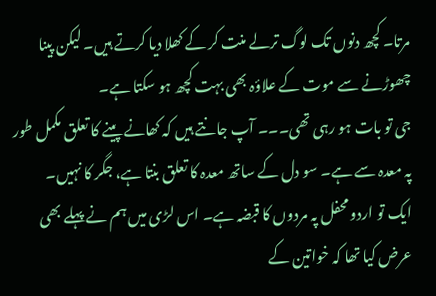مرتا۔ کچھ دنوں تک لوگ ترلے منت کر کے کھلا دیا کرتے ہیں۔ لیکن پینا چھوڑنے سے موت کے علاؤہ بھی بہت کچھ ہو سکتا ہے۔
جی تو بات ہو رہی تھی۔۔۔ آپ جانتے ہیں کہ کھانے پینے کا تعلق مکمل طور پہ معدہ سے ہے۔ سو دل کے ساتھ معدہ کا تعلق بنتا ہے، جگر کا نہیں۔
ایک تو اردو محفل پہ مردوں کا قبضہ ہے۔ اس لڑی میں ہم نے پہلے بھی عرض کیا تھا کہ خواتین کے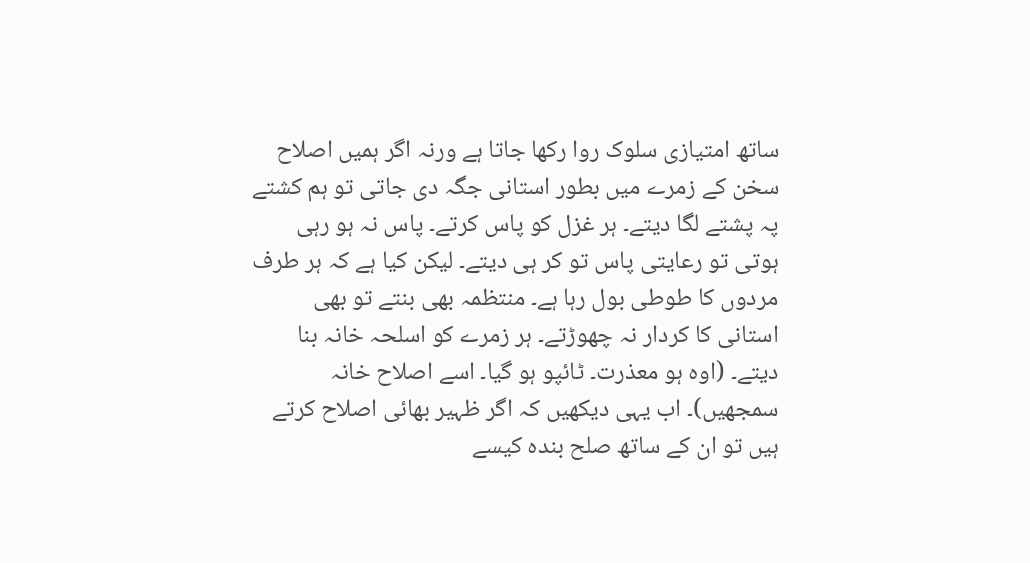ساتھ امتیازی سلوک روا رکھا جاتا ہے ورنہ اگر ہمیں اصلاح سخن کے زمرے میں بطور استانی جگہ دی جاتی تو ہم کشتے پہ پشتے لگا دیتے۔ ہر غزل کو پاس کرتے۔ پاس نہ ہو رہی ہوتی تو رعایتی پاس تو کر ہی دیتے۔ لیکن کیا ہے کہ ہر طرف مردوں کا طوطی بول رہا ہے۔ منتظمہ بھی بنتے تو بھی استانی کا کردار نہ چھوڑتے۔ ہر زمرے کو اسلحہ خانہ بنا دیتے۔ (اوہ ہو معذرت۔ ٹائپو ہو گیا۔ اسے اصلاح خانہ سمجھیں)۔ اب یہی دیکھیں کہ اگر ظہیر بھائی اصلاح کرتے ہیں تو ان کے ساتھ صلح بندہ کیسے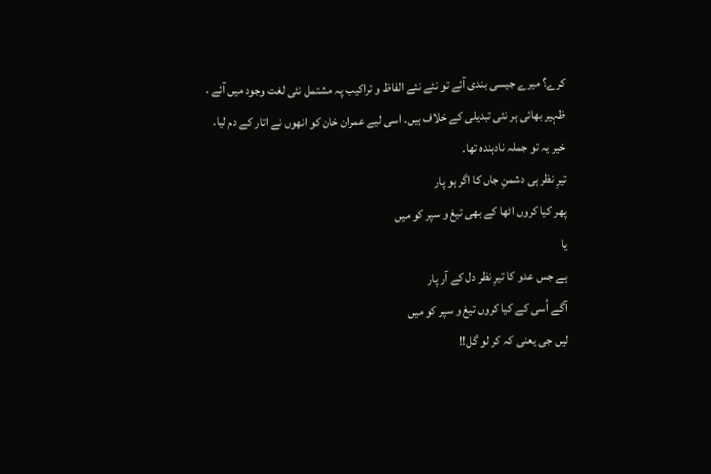کرے؟ میرے جیسی بندی آئے تو نئے نئے الفاظ و تراکیب پہ مشتمل نئی لغت وجود میں آئے ۔ ظہیر بھائی ہر نئی تبدیلی کے خلاف ہیں۔ اسی لیے عمران خان کو انھوں نے اتار کے دم لیا۔ خیر یہ تو جملہ نادہندہ تھا۔
تیرِ نظر ہی دشمنِ جاں کا اگر ہو پار
پھر کیا کروں اٹھا کے بھی تیغ و سپر کو میں
یا
ہے جس عدو کا تیرِ نظر دل کے آر پار
آگے اُسی کے کیا کروں تیغ و سپر کو میں
لیں جی یعنی کہ کر لو گل!!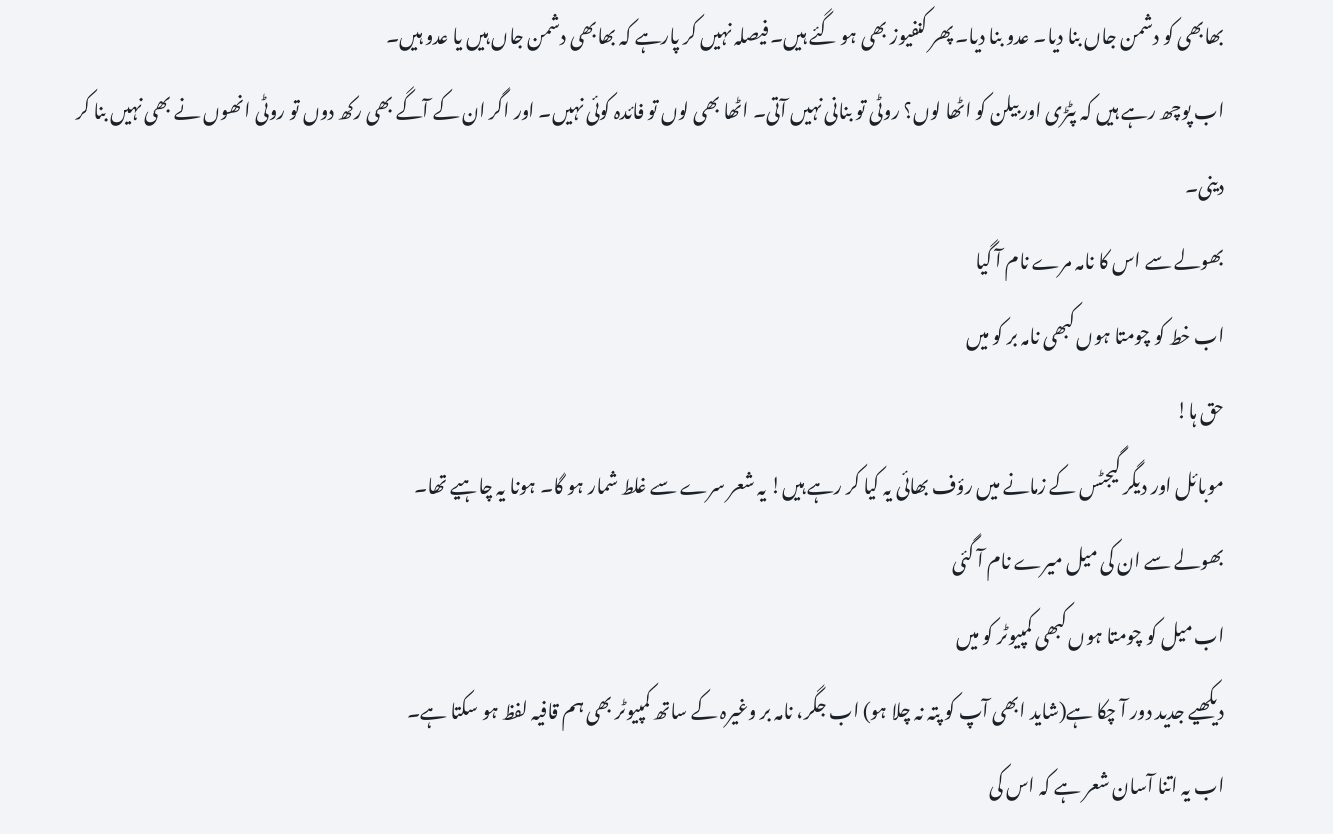بھابھی کو دشمن جاں بنا دیا۔ عدو بنا دیا۔ پھر کنفیوز بھی ہو گئے ہیں۔ فیصلہ نہیں کر پارہے کہ بھابھی دشمن جاں ہیں یا عدو ہیں۔
اب پوچھ رہے ہیں کہ پٹڑی اور بیلن کو اٹھا لوں؟ روٹی تو بنانی نہیں آتی۔ اٹھا بھی لوں تو فائدہ کوئی نہیں۔ اور اگر ان کے آگے بھی رکھ دوں تو روٹی انھوں نے بھی نہیں بنا کر دینی۔
بھولے سے اس کا نامہ مرے نام آ گیا
اب خط کو چومتا ہوں کبھی نامہ بر کو میں
حق ہا!
موبائل اور دیگر گیجٹس کے زمانے میں رؤف بھائی یہ کیا کر رہے ہیں! یہ شعر سرے سے غلط شمار ہو گا۔ ہونا یہ چاہیے تھا۔
بھولے سے ان کی میل میرے نام آ گئی
اب میل کو چومتا ہوں کبھی کمپیوٹر کو میں
دیکھیے جدید دور آ چکا ہے(شاید ابھی آپ کو پتہ نہ چلا ہو) اب جگر، نامہ بر وغیرہ کے ساتھ کمپیوٹر بھی ہم قافیہ لفظ ہو سکتا ہے۔
اب یہ اتنا آسان شعر ہے کہ اس کی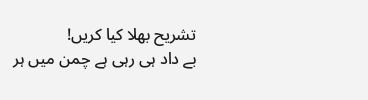تشریح بھلا کیا کریں!
بے داد ہی رہی ہے چمن میں ہر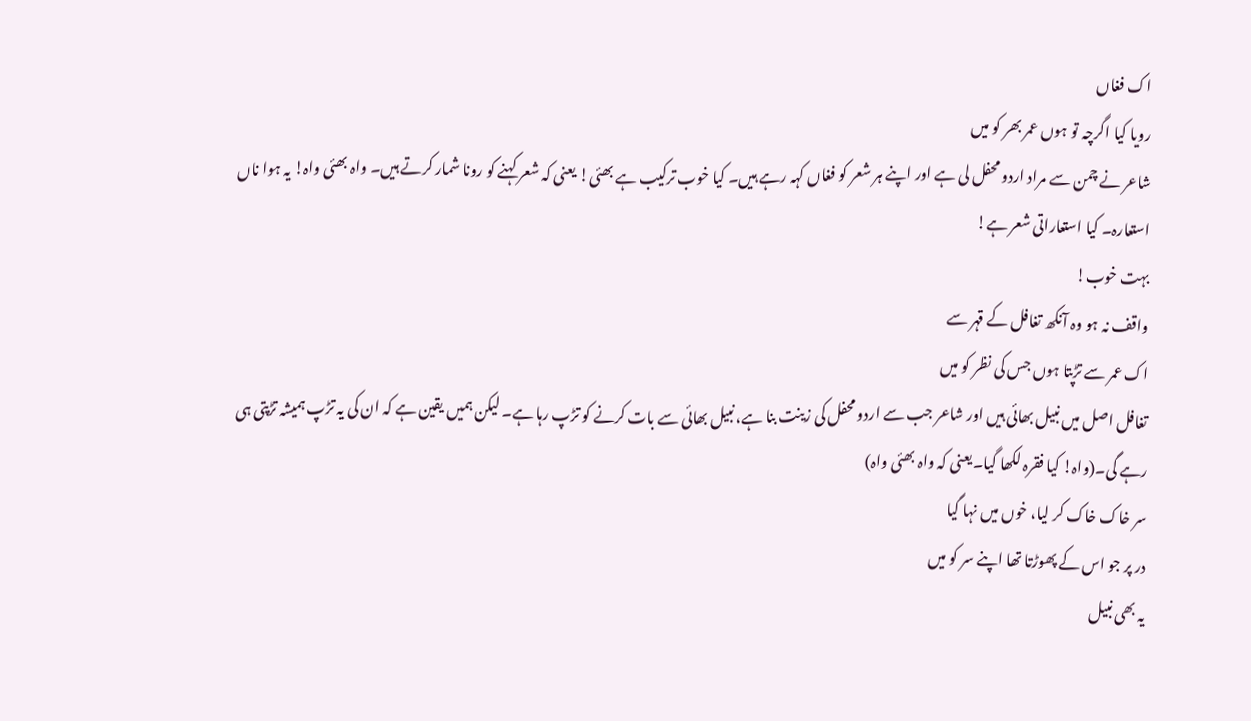اک فغاں
رویا کیا اگرچہ تو ہوں عمر بھر کو میں
شاعر نے چمن سے مراد اردو محفل لی ہے اور اپنے ہر شعر کو فغاں کہہ رہے ہیں۔ کیا خوب ترکیب ہے بھئی! یعنی کہ شعر کہنے کو رونا شمار کرتے ہیں۔ واہ بھئی واہ! یہ ہوا ناں استعارہ۔ کیا استعاراتی شعر ہے!
بہت خوب!
واقف نہ ہو وہ آنکھ تغافل کے قہر سے
اک عمر سے تڑپتا ہوں جس کی نظر کو میں
تغافل اصل میں نبیل بھائی ہیں اور شاعر جب سے اردو محفل کی زینت بنا ہے، نبیل بھائی سے بات کرنے کو تڑپ رہا ہے۔ لیکن ہمیں یقین ہے کہ ان کی یہ تڑپ ہمیشہ تڑپتی ہی رہے گی۔(واہ! کیا فقرہ لکھا گیا۔یعنی کہ واہ بھئی واہ)
سر خاک خاک کر لیا، خوں میں نہا گیا
در پر جو اس کے پھوڑتا تھا اپنے سر کو میں
یہ بھی نبیل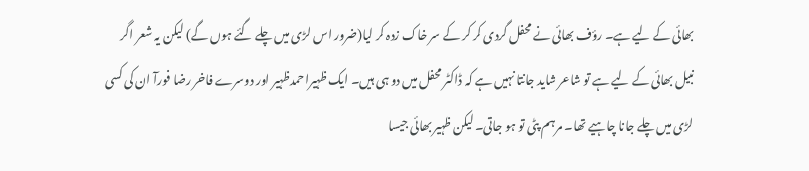بھائی کے لیے ہے۔ رؤف بھائی نے محفل گردی کر کر کے سر خاک زدہ کر لیا(ضرور اس لڑی میں چلے گئے ہوں گے) لیکن یہ شعر اگر نبیل بھائی کے لیے ہے تو شاعر شاید جانتا نہیں ہے کہ ڈاکٹر محفل میں دو ہی ہیں۔ ایک ظہیراحمدظہیر اور دوسرے فاخر رضا فورآ ان کی کسی لڑی میں چلے جانا چاہیے تھا۔ مرہم پٹی تو ہو جاتی۔ لیکن ظہیر بھائی جیسا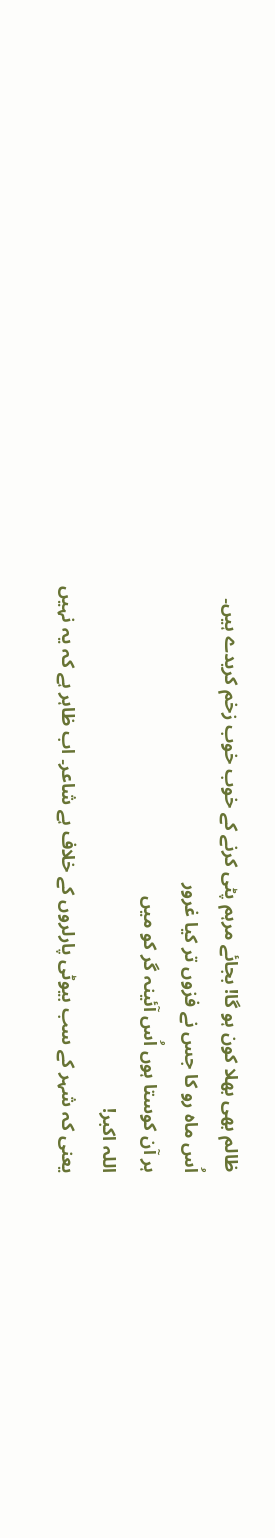ظالم بھی بھلا کون ہو گا! بجائے مرہم پٹی کرنے کے خوب خوب زخم کریدے ہیں۔
اُس ماہ رو کا جس نے فزوں تر کیا غرور
ہر آن کوستا ہوں اُس آئینہ گر کو میں
اللہ اکبر!
یعنی کہ شہر کے سب بیوٹی پارلروں کے خلاف ہے شاعر۔ اب ظاہر ہے کہ یہ نہیں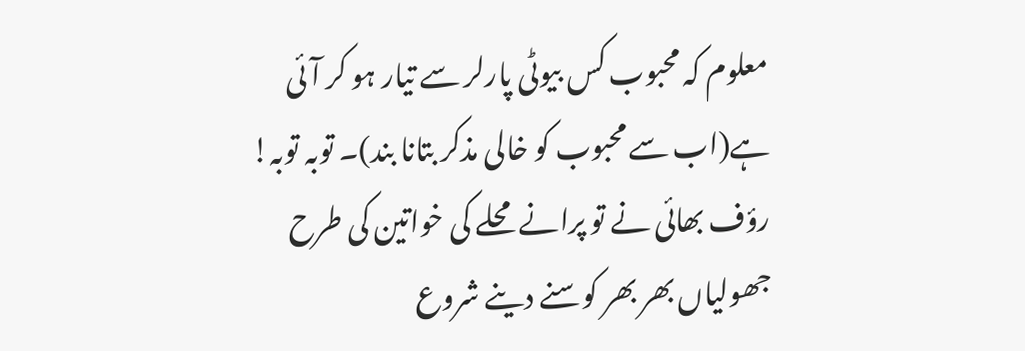معلوم کہ محبوب کس بیوٹی پارلر سے تیار ہو کر آئی ہے(اب سے محبوب کو خالی مذکر بتانا بند)۔ توبہ توبہ! رؤف بھائی نے تو پرانے محلے کی خواتین کی طرح جھولیاں بھر بھر کوسنے دینے شروع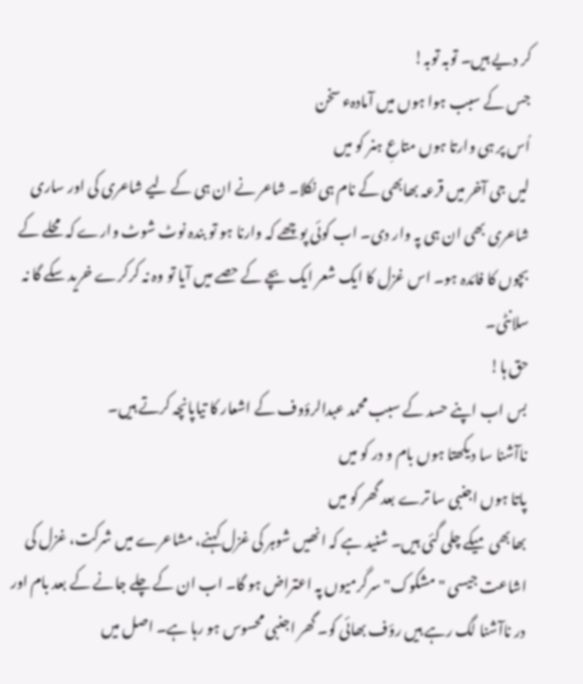کر دیے ہیں۔ توبہ توبہ!
جس کے سبب ہوا ہوں میں آمادہء سخن
اُس پر ہی وارتا ہوں متاعِ ہنر کو میں
لیں جی آخر میں قرعہ بھابھی کے نام ہی نکلا۔ شاعر نے ان ہی کے لیے شاعری کی اور ساری شاعری بھی ان ہی پہ وار دی۔ اب کوئی پوچھے کہ وارنا ہو تو بندہ نوٹ شوٹ وارے کہ محلے کے بچوں کا فائدہ ہو۔ اس غزل کا ایک شعر ایک بچے کے حصے میں آیا تو وہ نہ کرکرے خرید سکے گا نہ سلانٹی۔
حق ہا!
بس اب اپنے حسد کے سبب محمد عبدالرؤوف کے اشعار کا تیاپانچہ کرتے ہیں۔
ناآشنا سا دیکھتا ہوں بام و در کو میں
پاتا ہوں اجنبی سا ترے بعد گھر کو میں
بھابھی میکے چلی گئی ہیں۔ شنید ہے کہ انھیں شوہر کی غزل کہنے، مشاعرے میں شرکت، غزل کی اشاعت جیسی "مشکوک" سرگرمیوں پہ اعتراض ہو گا۔ اب ان کے چلے جانے کے بعد بام اور در ناآشنا لگ رہے ہیں رؤف بھائی کو۔ گھر اجنبی محسوس ہو رہا ہے۔ اصل میں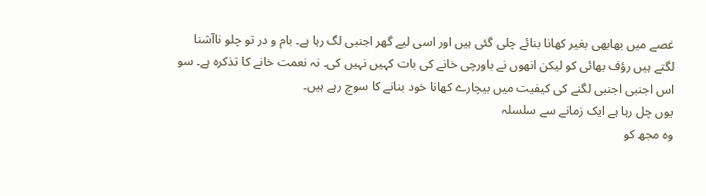غصے میں بھابھی بغیر کھانا بنائے چلی گئی ہیں اور اسی لیے گھر اجنبی لگ رہا ہے۔ بام و در تو چلو ناآشنا لگتے ہیں رؤف بھائی کو لیکن انھوں نے باورچی خانے کی بات کہیں نہیں کی۔ نہ نعمت خانے کا تذکرہ ہے۔ سو اس اجنبی اجنبی لگنے کی کیفیت میں بیچارے کھانا خود بنانے کا سوچ رہے ہیں۔
یوں چل رہا ہے ایک زمانے سے سلسلہ
وہ مجھ کو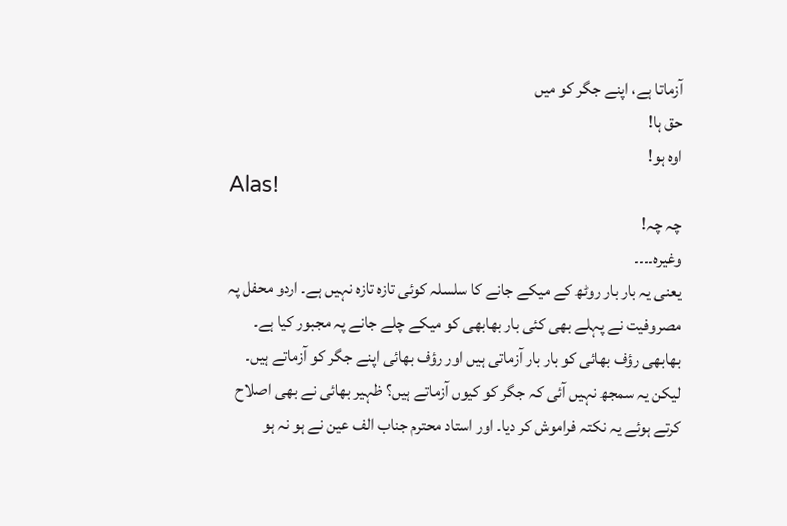آزماتا ہے، اپنے جگر کو میں
حق ہا!
اوہ ہو!
Alas!
چہ چہ!
وغیرہ۔۔۔۔
یعنی یہ بار بار روٹھ کے میکے جانے کا سلسلہ کوئی تازہ تازہ نہیں ہے۔ اردو محفل پہ مصروفیت نے پہلے بھی کئی بار بھابھی کو میکے چلے جانے پہ مجبور کیا ہے۔ بھابھی رؤف بھائی کو بار بار آزماتی ہیں اور رؤف بھائی اپنے جگر کو آزماتے ہیں۔ لیکن یہ سمجھ نہیں آئی کہ جگر کو کیوں آزماتے ہیں؟ ظہیر بھائی نے بھی اصلاح کرتے ہوئے یہ نکتہ فراموش کر دیا۔ اور استاد محترم جناب الف عین نے ہو نہ ہو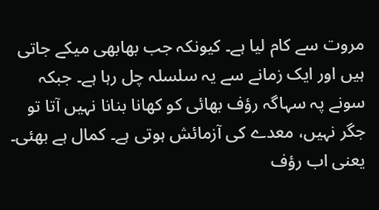مروت سے کام لیا ہے۔ کیونکہ جب بھابھی میکے جاتی ہیں اور ایک زمانے سے یہ سلسلہ چل رہا ہے۔ جبکہ سونے پہ سہاگہ رؤف بھائی کو کھانا بنانا نہیں آتا تو جگر نہیں، معدے کی آزمائش ہوتی ہے۔ کمال ہے بھئی۔ یعنی اب رؤف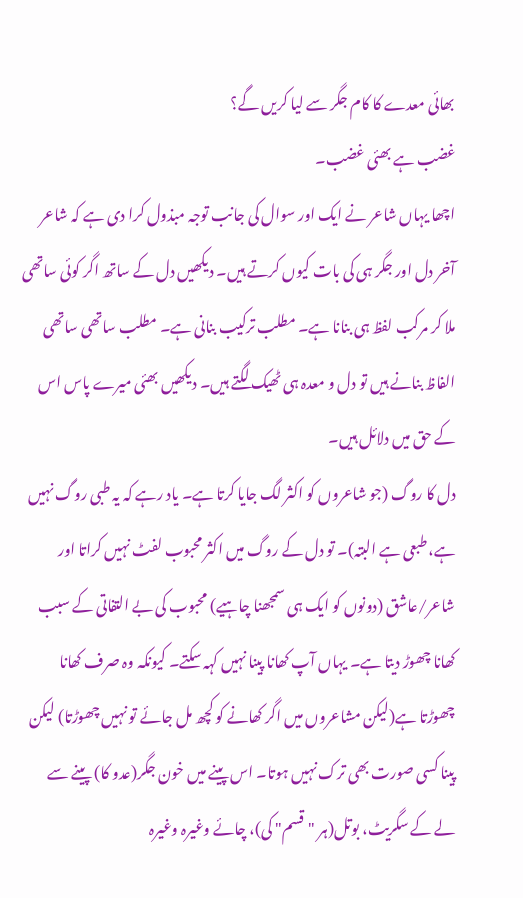بھائی معدے کا کام جگر سے لیا کریں گے؟
غضب ہے بھئی غضب۔
اچھا یہاں شاعر نے ایک اور سوال کی جانب توجہ مبذول کرا دی ہے کہ شاعر آخر دل اور جگر ہی کی بات کیوں کرتے ہیں۔ دیکھیں دل کے ساتھ اگر کوئی ساتھی ملا کر مرکب لفظ ہی بنانا ہے۔ مطلب ترکیب بنانی ہے۔ مطلب ساتھی ساتھی الفاظ بنانے ہیں تو دل و معدہ ہی ٹھیک لگتے ہیں۔ دیکھیں بھئی میرے پاس اس کے حق میں دلائل ہیں۔
دل کا روگ (جو شاعروں کو اکثر لگ جایا کرتا ہے۔ یاد رہے کہ یہ طبی روگ نہیں ہے، طبعی ہے البتہ)۔ تو دل کے روگ میں اکثر محبوب لفٹ نہیں کراتا اور شاعر/عاشق (دونوں کو ایک ہی سمجھنا چاہیے) محبوب کی بے التفاتی کے سبب کھانا چھوڑ دیتا ہے۔ یہاں آپ کھانا پینا نہیں کہہ سکتے۔ کیونکہ وہ صرف کھانا چھوڑتا ہے(لیکن مشاعروں میں اگر کھانے کو کچھ مل جائے تو نہیں چھوڑتا) لیکن پینا کسی صورت بھی ترک نہیں ہوتا۔ اس پینے میں خون جگر(عدو کا) پینے سے لے کے سگریٹ، بوتل(ہر "قسم" کی)، چائے وغیرہ وغیرہ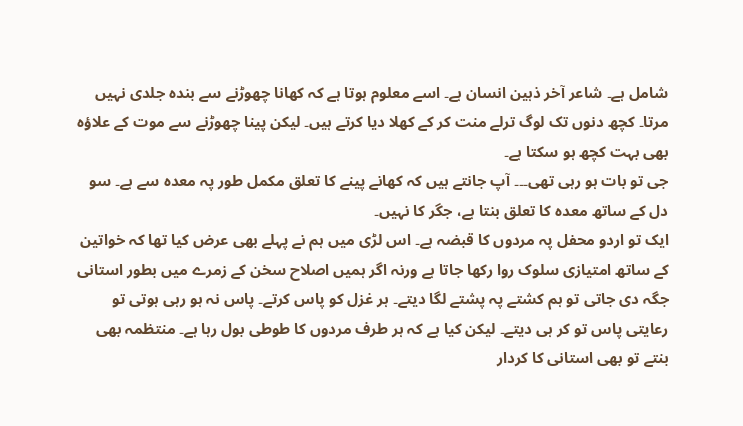شامل ہے۔ شاعر آخر ذہین انسان ہے۔ اسے معلوم ہوتا ہے کہ کھانا چھوڑنے سے بندہ جلدی نہیں مرتا۔ کچھ دنوں تک لوگ ترلے منت کر کے کھلا دیا کرتے ہیں۔ لیکن پینا چھوڑنے سے موت کے علاؤہ بھی بہت کچھ ہو سکتا ہے۔
جی تو بات ہو رہی تھی۔۔۔ آپ جانتے ہیں کہ کھانے پینے کا تعلق مکمل طور پہ معدہ سے ہے۔ سو دل کے ساتھ معدہ کا تعلق بنتا ہے، جگر کا نہیں۔
ایک تو اردو محفل پہ مردوں کا قبضہ ہے۔ اس لڑی میں ہم نے پہلے بھی عرض کیا تھا کہ خواتین کے ساتھ امتیازی سلوک روا رکھا جاتا ہے ورنہ اگر ہمیں اصلاح سخن کے زمرے میں بطور استانی جگہ دی جاتی تو ہم کشتے پہ پشتے لگا دیتے۔ ہر غزل کو پاس کرتے۔ پاس نہ ہو رہی ہوتی تو رعایتی پاس تو کر ہی دیتے۔ لیکن کیا ہے کہ ہر طرف مردوں کا طوطی بول رہا ہے۔ منتظمہ بھی بنتے تو بھی استانی کا کردار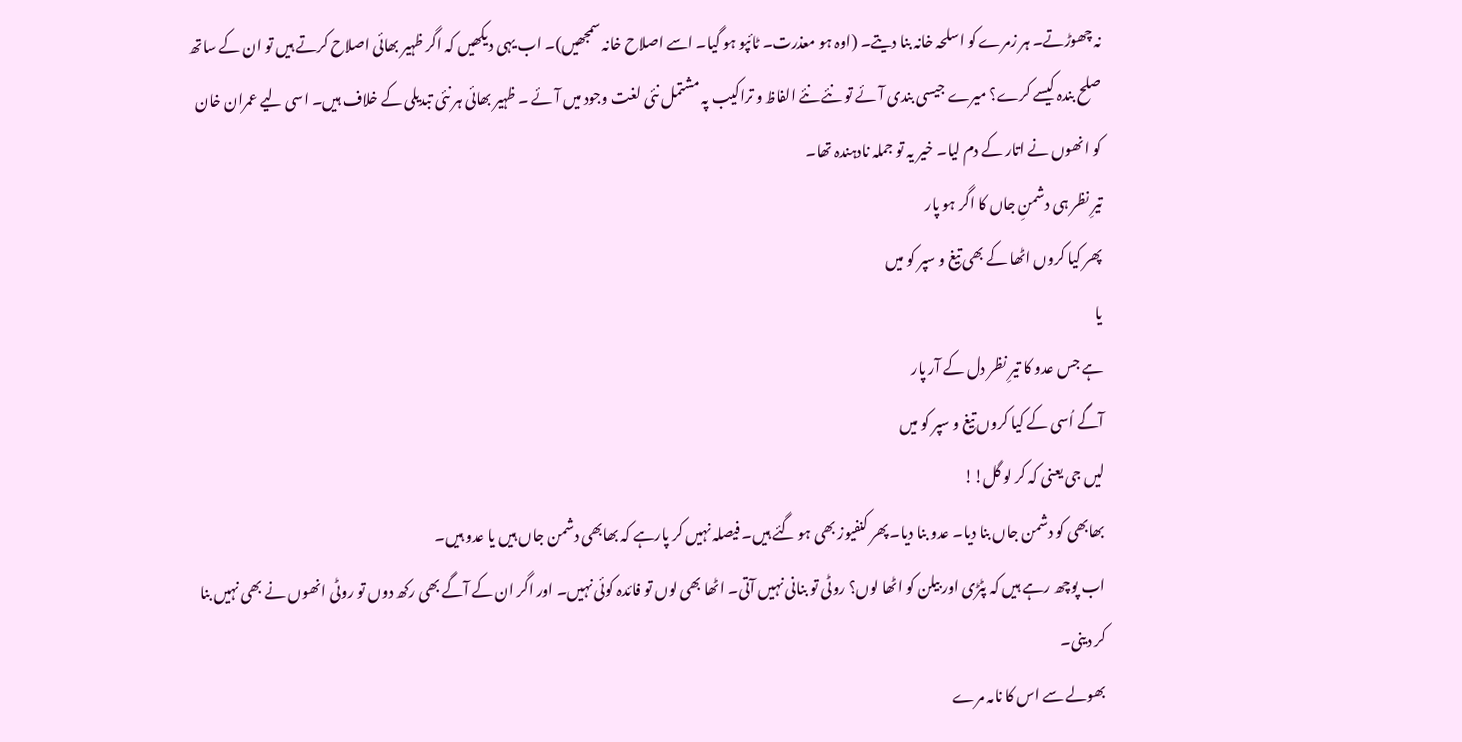نہ چھوڑتے۔ ہر زمرے کو اسلحہ خانہ بنا دیتے۔ (اوہ ہو معذرت۔ ٹائپو ہو گیا۔ اسے اصلاح خانہ سمجھیں)۔ اب یہی دیکھیں کہ اگر ظہیر بھائی اصلاح کرتے ہیں تو ان کے ساتھ صلح بندہ کیسے کرے؟ میرے جیسی بندی آئے تو نئے نئے الفاظ و تراکیب پہ مشتمل نئی لغت وجود میں آئے ۔ ظہیر بھائی ہر نئی تبدیلی کے خلاف ہیں۔ اسی لیے عمران خان کو انھوں نے اتار کے دم لیا۔ خیر یہ تو جملہ نادہندہ تھا۔
تیرِ نظر ہی دشمنِ جاں کا اگر ہو پار
پھر کیا کروں اٹھا کے بھی تیغ و سپر کو میں
یا
ہے جس عدو کا تیرِ نظر دل کے آر پار
آگے اُسی کے کیا کروں تیغ و سپر کو میں
لیں جی یعنی کہ کر لو گل!!
بھابھی کو دشمن جاں بنا دیا۔ عدو بنا دیا۔ پھر کنفیوز بھی ہو گئے ہیں۔ فیصلہ نہیں کر پارہے کہ بھابھی دشمن جاں ہیں یا عدو ہیں۔
اب پوچھ رہے ہیں کہ پٹڑی اور بیلن کو اٹھا لوں؟ روٹی تو بنانی نہیں آتی۔ اٹھا بھی لوں تو فائدہ کوئی نہیں۔ اور اگر ان کے آگے بھی رکھ دوں تو روٹی انھوں نے بھی نہیں بنا کر دینی۔
بھولے سے اس کا نامہ مرے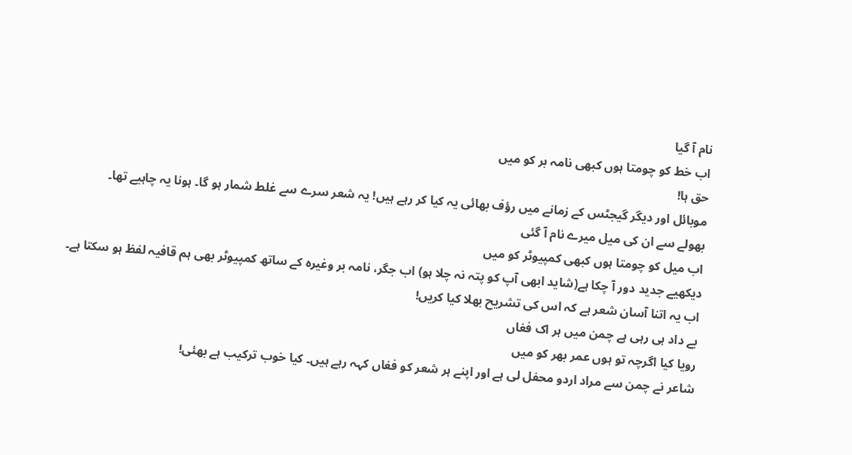نام آ گیا
اب خط کو چومتا ہوں کبھی نامہ بر کو میں
حق ہا!
موبائل اور دیگر گیجٹس کے زمانے میں رؤف بھائی یہ کیا کر رہے ہیں! یہ شعر سرے سے غلط شمار ہو گا۔ ہونا یہ چاہیے تھا۔
بھولے سے ان کی میل میرے نام آ گئی
اب میل کو چومتا ہوں کبھی کمپیوٹر کو میں
دیکھیے جدید دور آ چکا ہے(شاید ابھی آپ کو پتہ نہ چلا ہو) اب جگر، نامہ بر وغیرہ کے ساتھ کمپیوٹر بھی ہم قافیہ لفظ ہو سکتا ہے۔
اب یہ اتنا آسان شعر ہے کہ اس کی تشریح بھلا کیا کریں!
بے داد ہی رہی ہے چمن میں ہر اک فغاں
رویا کیا اگرچہ تو ہوں عمر بھر کو میں
شاعر نے چمن سے مراد اردو محفل لی ہے اور اپنے ہر شعر کو فغاں کہہ رہے ہیں۔ کیا خوب ترکیب ہے بھئی!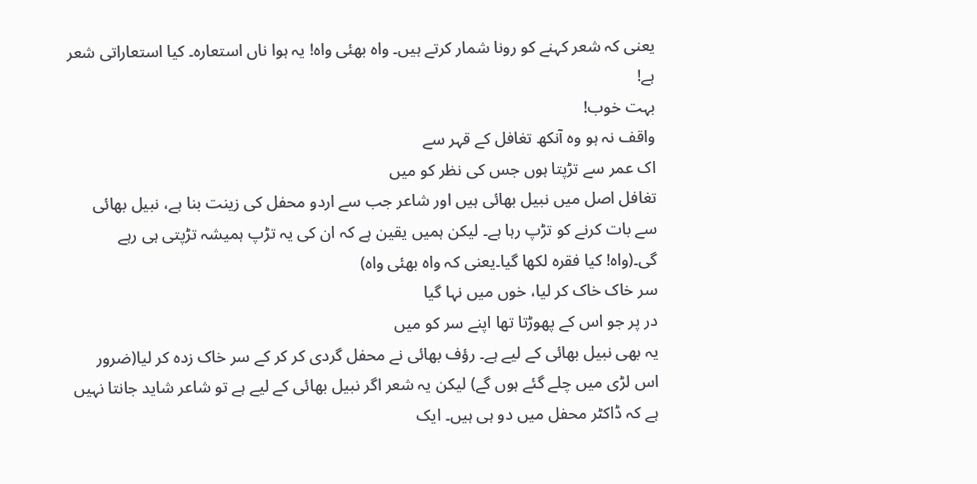یعنی کہ شعر کہنے کو رونا شمار کرتے ہیں۔ واہ بھئی واہ! یہ ہوا ناں استعارہ۔ کیا استعاراتی شعر ہے!
بہت خوب!
واقف نہ ہو وہ آنکھ تغافل کے قہر سے
اک عمر سے تڑپتا ہوں جس کی نظر کو میں
تغافل اصل میں نبیل بھائی ہیں اور شاعر جب سے اردو محفل کی زینت بنا ہے، نبیل بھائی سے بات کرنے کو تڑپ رہا ہے۔ لیکن ہمیں یقین ہے کہ ان کی یہ تڑپ ہمیشہ تڑپتی ہی رہے گی۔(واہ! کیا فقرہ لکھا گیا۔یعنی کہ واہ بھئی واہ)
سر خاک خاک کر لیا، خوں میں نہا گیا
در پر جو اس کے پھوڑتا تھا اپنے سر کو میں
یہ بھی نبیل بھائی کے لیے ہے۔ رؤف بھائی نے محفل گردی کر کر کے سر خاک زدہ کر لیا(ضرور اس لڑی میں چلے گئے ہوں گے) لیکن یہ شعر اگر نبیل بھائی کے لیے ہے تو شاعر شاید جانتا نہیں ہے کہ ڈاکٹر محفل میں دو ہی ہیں۔ ایک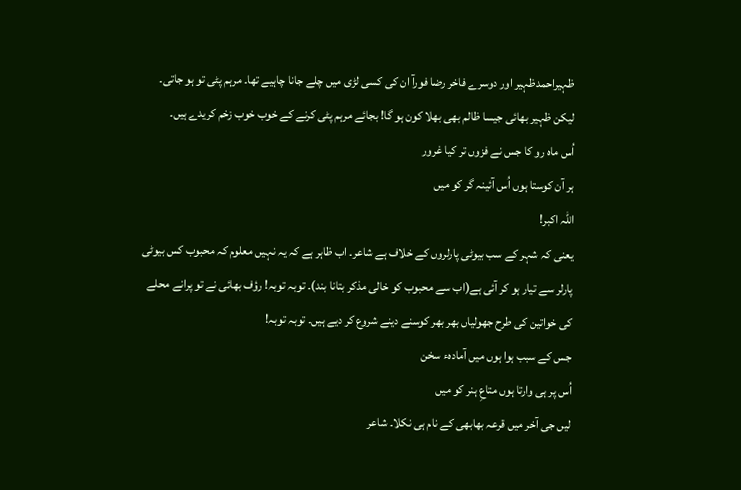ظہیراحمدظہیر اور دوسرے فاخر رضا فورآ ان کی کسی لڑی میں چلے جانا چاہیے تھا۔ مرہم پٹی تو ہو جاتی۔ لیکن ظہیر بھائی جیسا ظالم بھی بھلا کون ہو گا! بجائے مرہم پٹی کرنے کے خوب خوب زخم کریدے ہیں۔
اُس ماہ رو کا جس نے فزوں تر کیا غرور
ہر آن کوستا ہوں اُس آئینہ گر کو میں
اللہ اکبر!
یعنی کہ شہر کے سب بیوٹی پارلروں کے خلاف ہے شاعر۔ اب ظاہر ہے کہ یہ نہیں معلوم کہ محبوب کس بیوٹی پارلر سے تیار ہو کر آئی ہے(اب سے محبوب کو خالی مذکر بتانا بند)۔ توبہ توبہ! رؤف بھائی نے تو پرانے محلے کی خواتین کی طرح جھولیاں بھر بھر کوسنے دینے شروع کر دیے ہیں۔ توبہ توبہ!
جس کے سبب ہوا ہوں میں آمادہء سخن
اُس پر ہی وارتا ہوں متاعِ ہنر کو میں
لیں جی آخر میں قرعہ بھابھی کے نام ہی نکلا۔ شاعر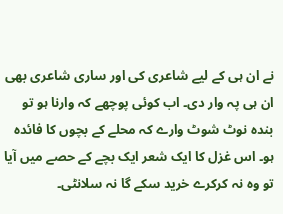نے ان ہی کے لیے شاعری کی اور ساری شاعری بھی ان ہی پہ وار دی۔ اب کوئی پوچھے کہ وارنا ہو تو بندہ نوٹ شوٹ وارے کہ محلے کے بچوں کا فائدہ ہو۔ اس غزل کا ایک شعر ایک بچے کے حصے میں آیا تو وہ نہ کرکرے خرید سکے گا نہ سلانٹی۔